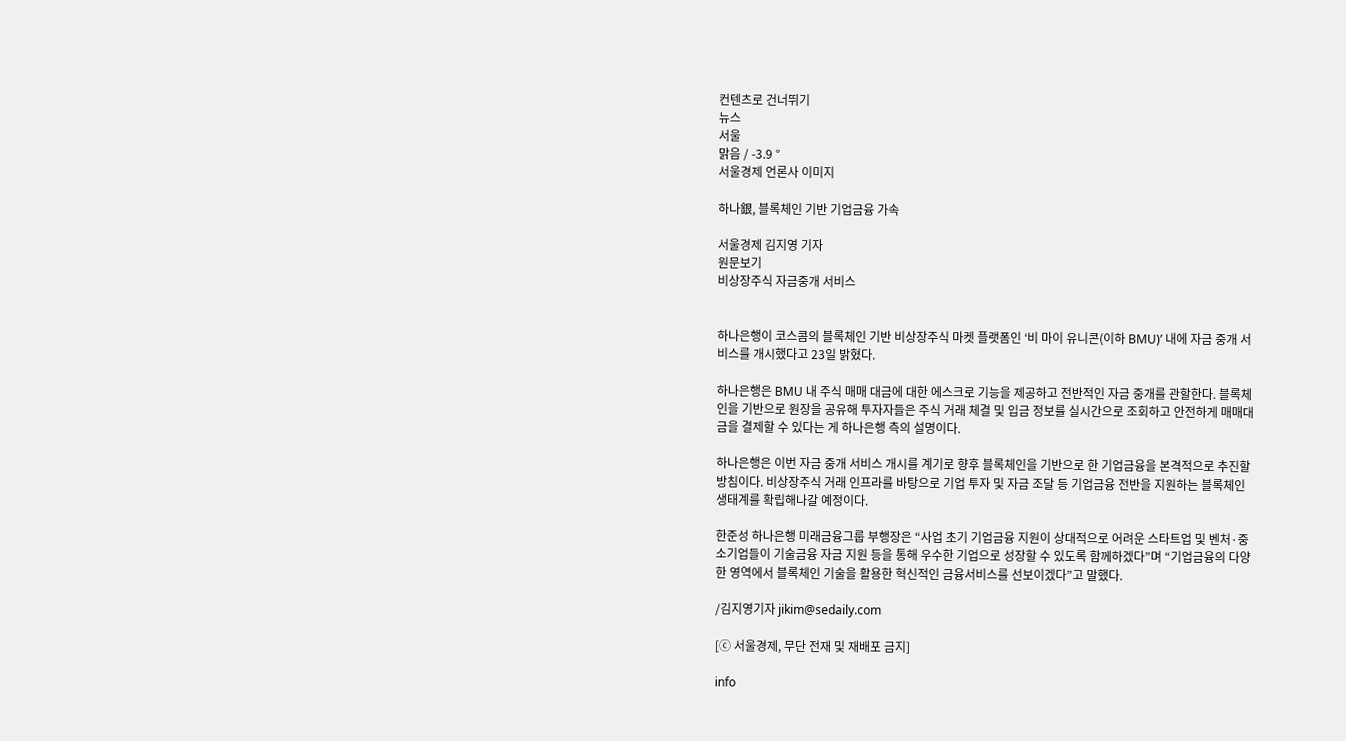컨텐츠로 건너뛰기
뉴스
서울
맑음 / -3.9 °
서울경제 언론사 이미지

하나銀, 블록체인 기반 기업금융 가속

서울경제 김지영 기자
원문보기
비상장주식 자금중개 서비스


하나은행이 코스콤의 블록체인 기반 비상장주식 마켓 플랫폼인 ‘비 마이 유니콘(이하 BMU)’ 내에 자금 중개 서비스를 개시했다고 23일 밝혔다.

하나은행은 BMU 내 주식 매매 대금에 대한 에스크로 기능을 제공하고 전반적인 자금 중개를 관할한다. 블록체인을 기반으로 원장을 공유해 투자자들은 주식 거래 체결 및 입금 정보를 실시간으로 조회하고 안전하게 매매대금을 결제할 수 있다는 게 하나은행 측의 설명이다.

하나은행은 이번 자금 중개 서비스 개시를 계기로 향후 블록체인을 기반으로 한 기업금융을 본격적으로 추진할 방침이다. 비상장주식 거래 인프라를 바탕으로 기업 투자 및 자금 조달 등 기업금융 전반을 지원하는 블록체인 생태계를 확립해나갈 예정이다.

한준성 하나은행 미래금융그룹 부행장은 “사업 초기 기업금융 지원이 상대적으로 어려운 스타트업 및 벤처·중소기업들이 기술금융 자금 지원 등을 통해 우수한 기업으로 성장할 수 있도록 함께하겠다”며 “기업금융의 다양한 영역에서 블록체인 기술을 활용한 혁신적인 금융서비스를 선보이겠다”고 말했다.

/김지영기자 jikim@sedaily.com

[ⓒ 서울경제, 무단 전재 및 재배포 금지]

info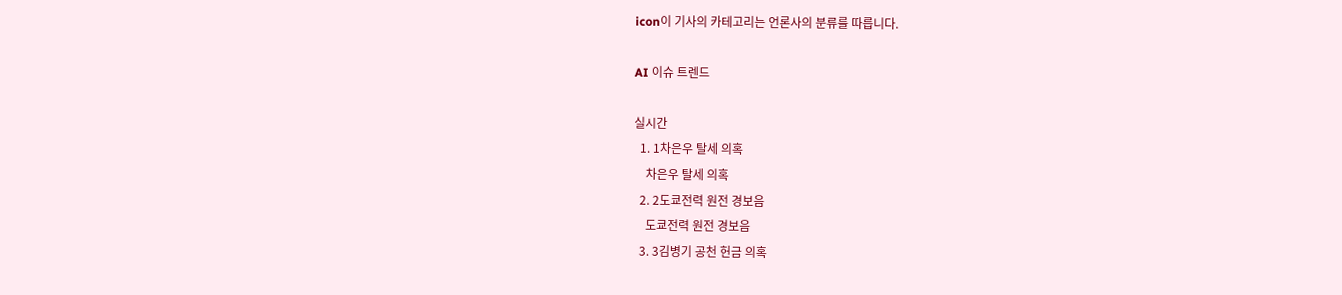icon이 기사의 카테고리는 언론사의 분류를 따릅니다.

AI 이슈 트렌드

실시간
  1. 1차은우 탈세 의혹
    차은우 탈세 의혹
  2. 2도쿄전력 원전 경보음
    도쿄전력 원전 경보음
  3. 3김병기 공천 헌금 의혹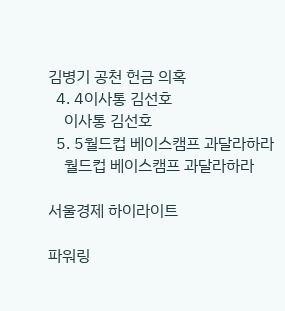김병기 공천 헌금 의혹
  4. 4이사통 김선호
    이사통 김선호
  5. 5월드컵 베이스캠프 과달라하라
    월드컵 베이스캠프 과달라하라

서울경제 하이라이트

파워링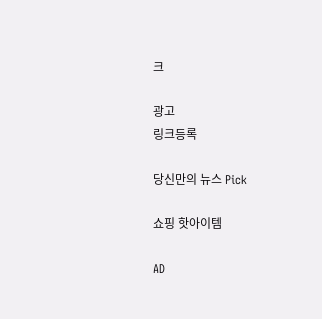크

광고
링크등록

당신만의 뉴스 Pick

쇼핑 핫아이템

AD